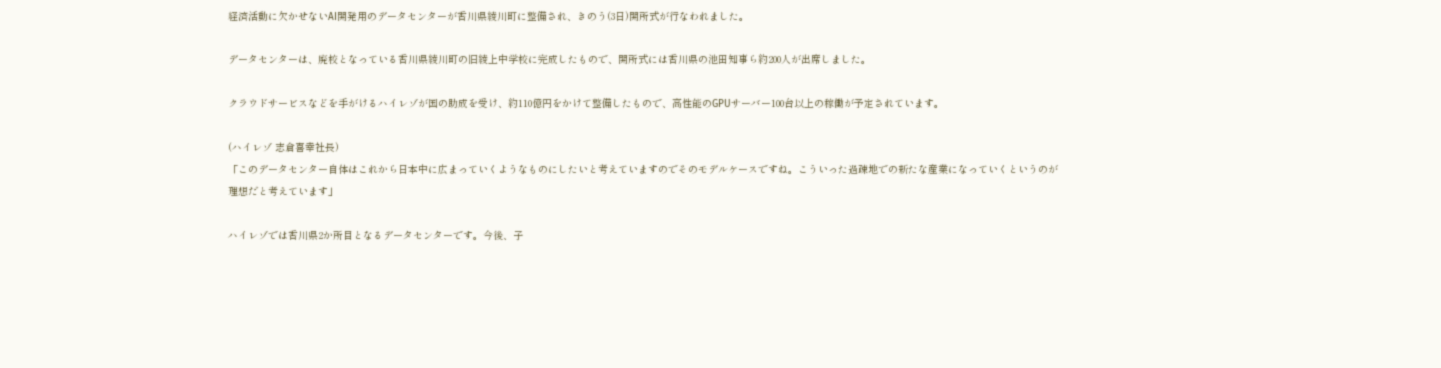経済活動に欠かせないAI開発用のデータセンターが香川県綾川町に整備され、きのう(3日)開所式が行なわれました。

データセンターは、廃校となっている香川県綾川町の旧綾上中学校に完成したもので、開所式には香川県の池田知事ら約200人が出席しました。

クラウドサービスなどを手がけるハイレゾが国の助成を受け、約110億円をかけて整備したもので、高性能のGPUサーバー100台以上の稼働が予定されています。

(ハイレゾ 志倉喜幸社長)
「このデータセンター自体はこれから日本中に広まっていくようなものにしたいと考えていますのでそのモデルケースですね。こういった過疎地での新たな産業になっていくというのが理想だと考えています」

ハイレゾでは香川県2か所目となるデータセンターです。今後、子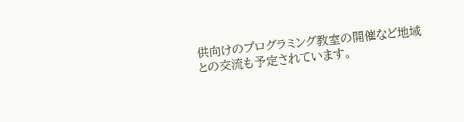供向けのプログラミング教室の開催など地域との交流も予定されています。